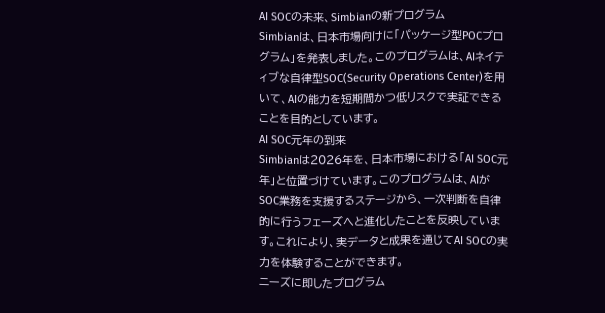AI SOCの未来、Simbianの新プログラム
Simbianは、日本市場向けに「パッケージ型POCプログラム」を発表しました。このプログラムは、AIネイティブな自律型SOC(Security Operations Center)を用いて、AIの能力を短期間かつ低リスクで実証できることを目的としています。
AI SOC元年の到来
Simbianは2026年を、日本市場における「AI SOC元年」と位置づけています。このプログラムは、AIがSOC業務を支援するステージから、一次判断を自律的に行うフェーズへと進化したことを反映しています。これにより、実データと成果を通じてAI SOCの実力を体験することができます。
ニーズに即したプログラム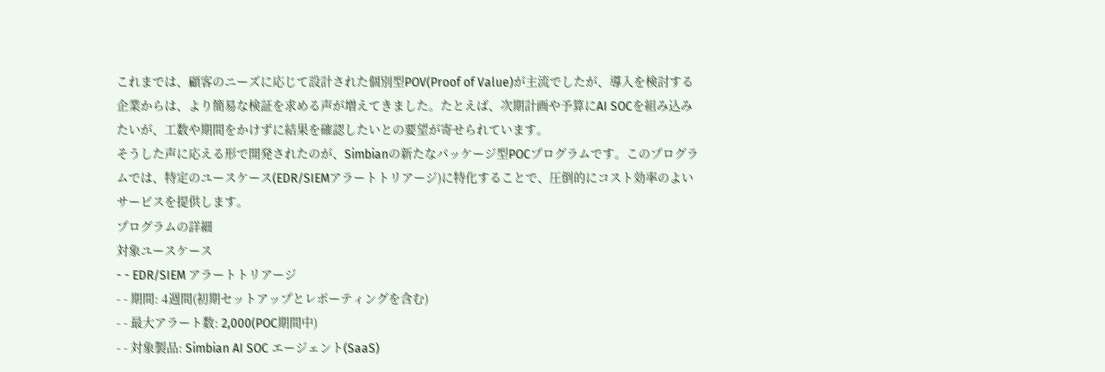これまでは、顧客のニーズに応じて設計された個別型POV(Proof of Value)が主流でしたが、導入を検討する企業からは、より簡易な検証を求める声が増えてきました。たとえば、次期計画や予算にAI SOCを組み込みたいが、工数や期間をかけずに結果を確認したいとの要望が寄せられています。
そうした声に応える形で開発されたのが、Simbianの新たなパッケージ型POCプログラムです。このプログラムでは、特定のユースケース(EDR/SIEMアラートトリアージ)に特化することで、圧倒的にコスト効率のよいサービスを提供します。
プログラムの詳細
対象ユースケース
- - EDR/SIEM アラートトリアージ
- - 期間: 4週間(初期セットアップとレポーティングを含む)
- - 最大アラート数: 2,000(POC期間中)
- - 対象製品: Simbian AI SOC エージェント(SaaS)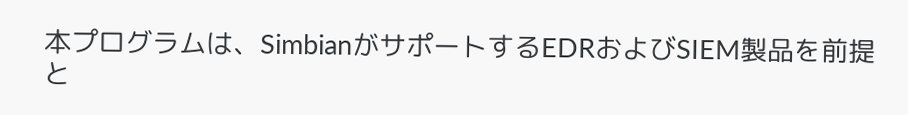本プログラムは、SimbianがサポートするEDRおよびSIEM製品を前提と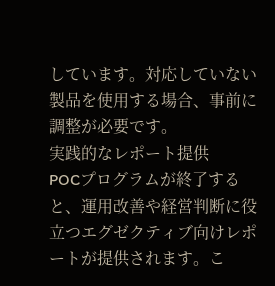しています。対応していない製品を使用する場合、事前に調整が必要です。
実践的なレポート提供
POCプログラムが終了すると、運用改善や経営判断に役立つエグゼクティブ向けレポートが提供されます。こ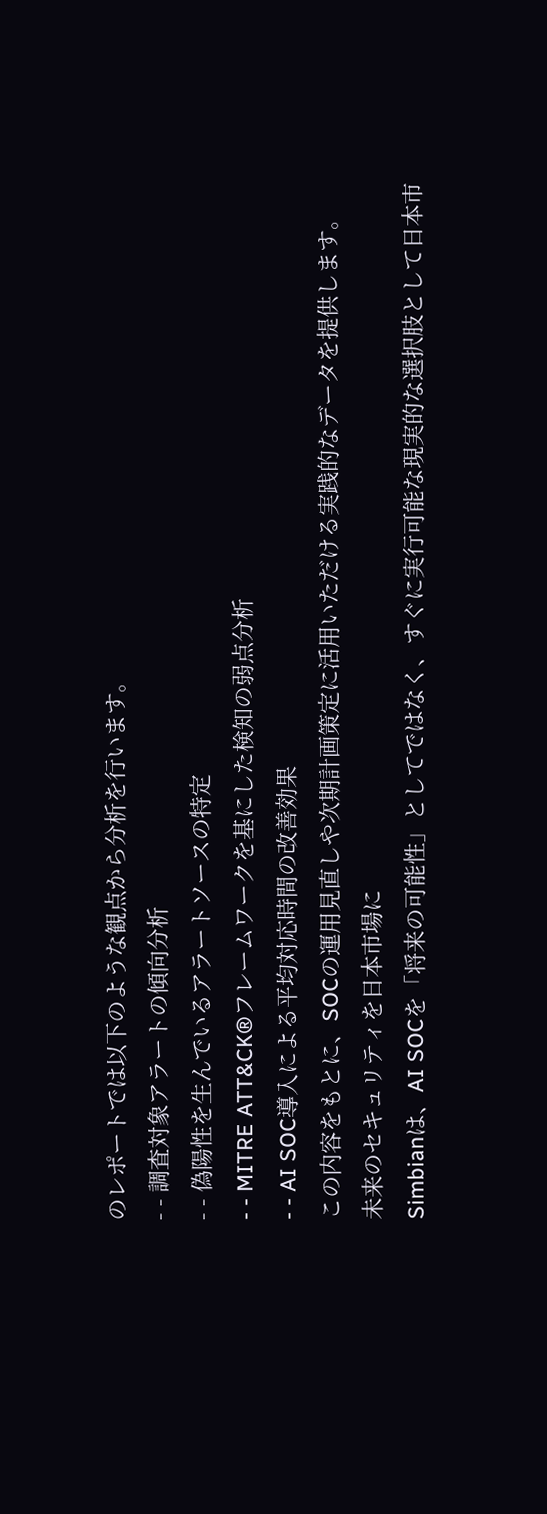のレポートでは以下のような観点から分析を行います。
- - 調査対象アラートの傾向分析
- - 偽陽性を生んでいるアラートソースの特定
- - MITRE ATT&CK®フレームワークを基にした検知の弱点分析
- - AI SOC導入による平均対応時間の改善効果
この内容をもとに、SOCの運用見直しや次期計画策定に活用いただける実践的なデータを提供します。
未来のセキュリティを日本市場に
Simbianは、AI SOCを「将来の可能性」としてではなく、すぐに実行可能な現実的な選択肢として日本市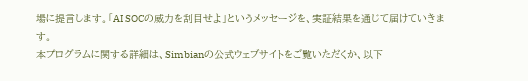場に提言します。「AI SOCの威力を刮目せよ」というメッセージを、実証結果を通じて届けていきます。
本プログラムに関する詳細は、Simbianの公式ウェブサイトをご覧いただくか、以下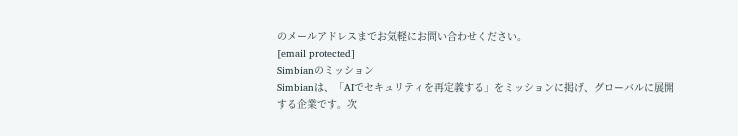のメールアドレスまでお気軽にお問い合わせください。
[email protected]
Simbianのミッション
Simbianは、「AIでセキュリティを再定義する」をミッションに掲げ、グローバルに展開する企業です。次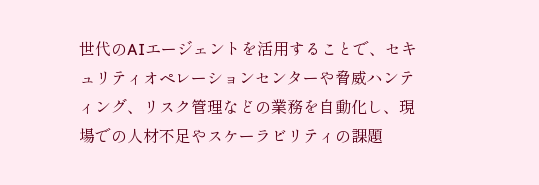世代のAIエージェントを活用することで、セキュリティオペレーションセンターや脅威ハンティング、リスク管理などの業務を自動化し、現場での人材不足やスケーラビリティの課題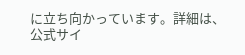に立ち向かっています。詳細は、
公式サイ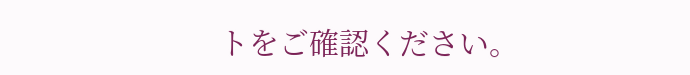トをご確認ください。